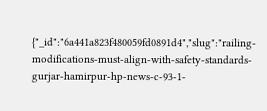{"_id":"6a441a823f480059fd0891d4","slug":"railing-modifications-must-align-with-safety-standards-gurjar-hamirpur-hp-news-c-93-1-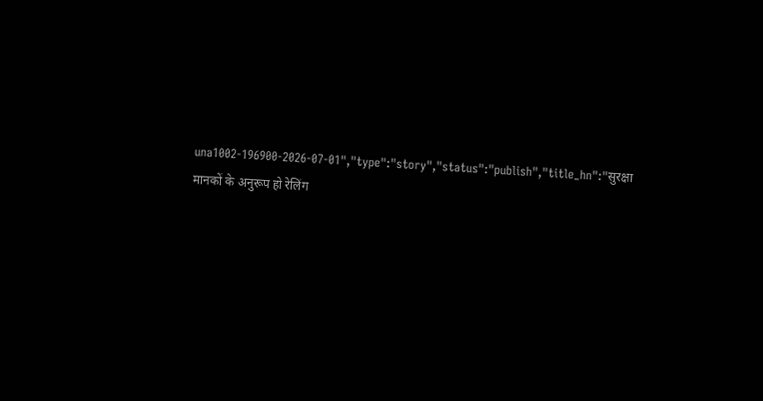una1002-196900-2026-07-01","type":"story","status":"publish","title_hn":"सुरक्षा मानकों के अनुरूप हो रेलिंग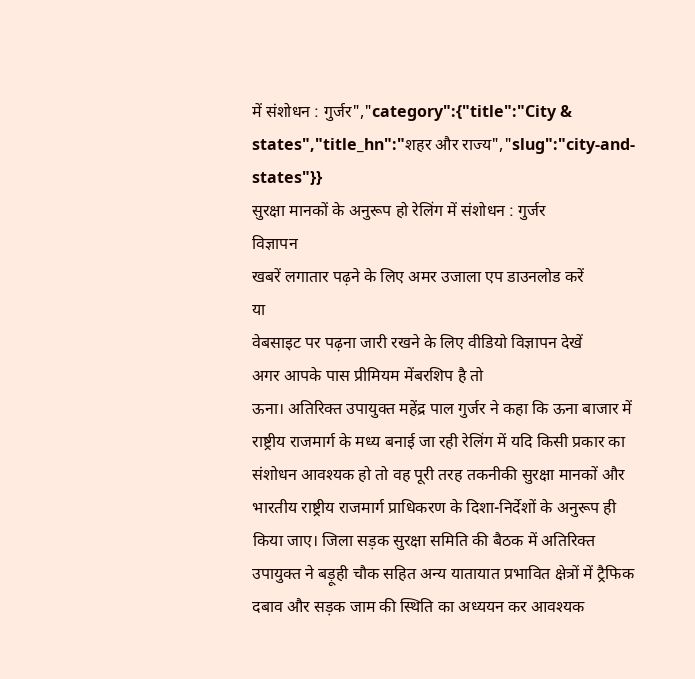में संशोधन : गुर्जर","category":{"title":"City & states","title_hn":"शहर और राज्य","slug":"city-and-states"}}
सुरक्षा मानकों के अनुरूप हो रेलिंग में संशोधन : गुर्जर
विज्ञापन
खबरें लगातार पढ़ने के लिए अमर उजाला एप डाउनलोड करें
या
वेबसाइट पर पढ़ना जारी रखने के लिए वीडियो विज्ञापन देखें
अगर आपके पास प्रीमियम मेंबरशिप है तो
ऊना। अतिरिक्त उपायुक्त महेंद्र पाल गुर्जर ने कहा कि ऊना बाजार में राष्ट्रीय राजमार्ग के मध्य बनाई जा रही रेलिंग में यदि किसी प्रकार का संशोधन आवश्यक हो तो वह पूरी तरह तकनीकी सुरक्षा मानकों और भारतीय राष्ट्रीय राजमार्ग प्राधिकरण के दिशा-निर्देशों के अनुरूप ही किया जाए। जिला सड़क सुरक्षा समिति की बैठक में अतिरिक्त उपायुक्त ने बड़ूही चौक सहित अन्य यातायात प्रभावित क्षेत्रों में ट्रैफिक दबाव और सड़क जाम की स्थिति का अध्ययन कर आवश्यक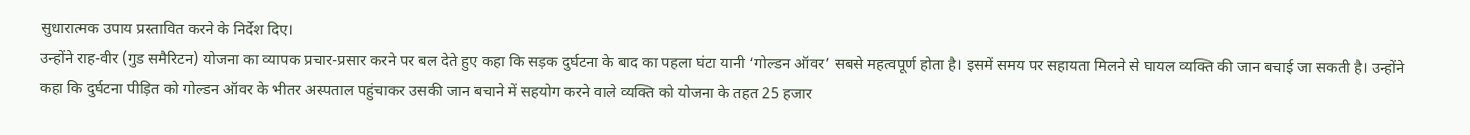सुधारात्मक उपाय प्रस्तावित करने के निर्देश दिए।
उन्होंने राह-वीर (गुड समैरिटन) योजना का व्यापक प्रचार-प्रसार करने पर बल देते हुए कहा कि सड़क दुर्घटना के बाद का पहला घंटा यानी ‘गोल्डन ऑवर’ सबसे महत्वपूर्ण होता है। इसमें समय पर सहायता मिलने से घायल व्यक्ति की जान बचाई जा सकती है। उन्होंने कहा कि दुर्घटना पीड़ित को गोल्डन ऑवर के भीतर अस्पताल पहुंचाकर उसकी जान बचाने में सहयोग करने वाले व्यक्ति को योजना के तहत 25 हजार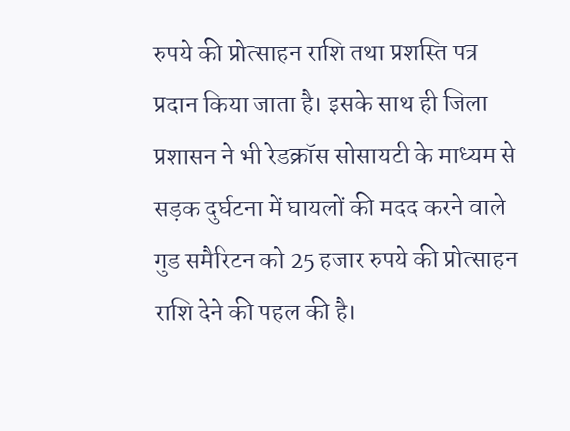रुपये की प्रोत्साहन राशि तथा प्रशस्ति पत्र प्रदान किया जाता है। इसके साथ ही जिला प्रशासन ने भी रेडक्रॉस सोसायटी के माध्यम से सड़क दुर्घटना में घायलों की मदद करने वाले गुड समैरिटन को 25 हजार रुपये की प्रोत्साहन राशि देने की पहल की है।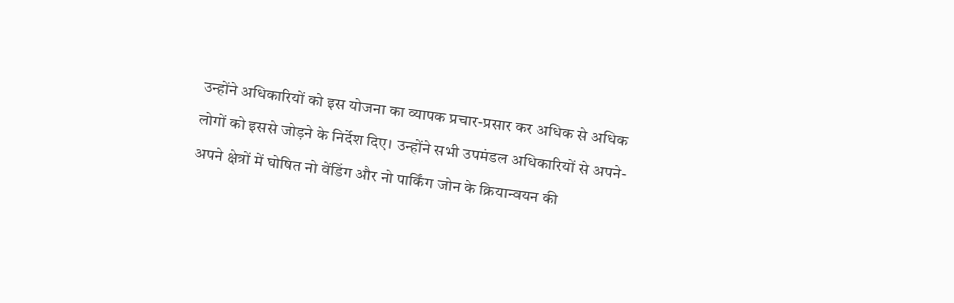उन्होंने अधिकारियों को इस योजना का व्यापक प्रचार-प्रसार कर अधिक से अधिक लोगों को इससे जोड़ने के निर्देश दिए। उन्होंने सभी उपमंडल अधिकारियों से अपने-अपने क्षेत्रों में घोषित नो वेंडिंग और नो पार्किंग जोन के क्रियान्वयन की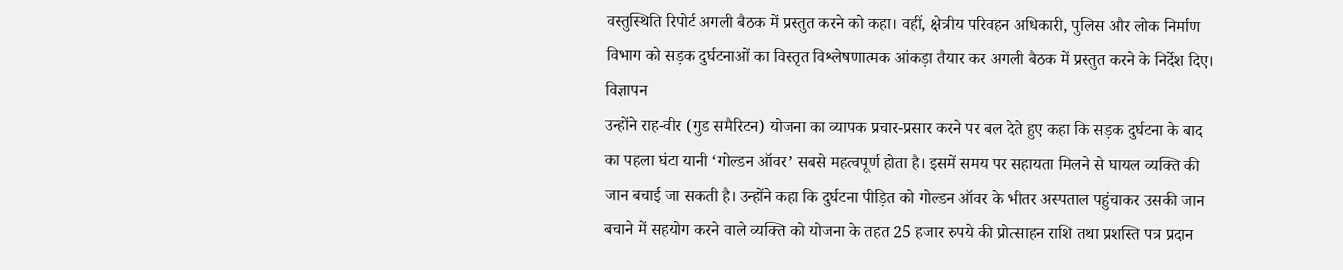वस्तुस्थिति रिपोर्ट अगली बैठक में प्रस्तुत करने को कहा। वहीं, क्षेत्रीय परिवहन अधिकारी, पुलिस और लोक निर्माण विभाग को सड़क दुर्घटनाओं का विस्तृत विश्लेषणात्मक आंकड़ा तैयार कर अगली बैठक में प्रस्तुत करने के निर्देश दिए।
विज्ञापन
उन्होंने राह-वीर (गुड समैरिटन) योजना का व्यापक प्रचार-प्रसार करने पर बल देते हुए कहा कि सड़क दुर्घटना के बाद का पहला घंटा यानी ‘गोल्डन ऑवर’ सबसे महत्वपूर्ण होता है। इसमें समय पर सहायता मिलने से घायल व्यक्ति की जान बचाई जा सकती है। उन्होंने कहा कि दुर्घटना पीड़ित को गोल्डन ऑवर के भीतर अस्पताल पहुंचाकर उसकी जान बचाने में सहयोग करने वाले व्यक्ति को योजना के तहत 25 हजार रुपये की प्रोत्साहन राशि तथा प्रशस्ति पत्र प्रदान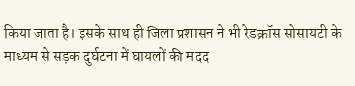किया जाता है। इसके साथ ही जिला प्रशासन ने भी रेडक्रॉस सोसायटी के माध्यम से सड़क दुर्घटना में घायलों की मदद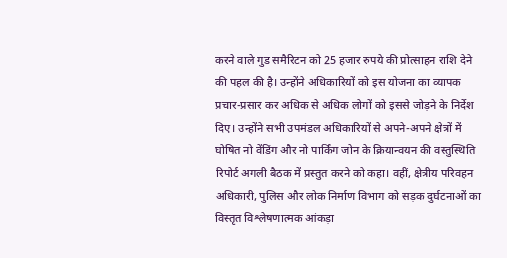करने वाले गुड समैरिटन को 25 हजार रुपये की प्रोत्साहन राशि देने की पहल की है। उन्होंने अधिकारियों को इस योजना का व्यापक प्रचार-प्रसार कर अधिक से अधिक लोगों को इससे जोड़ने के निर्देश दिए। उन्होंने सभी उपमंडल अधिकारियों से अपने-अपने क्षेत्रों में घोषित नो वेंडिंग और नो पार्किंग जोन के क्रियान्वयन की वस्तुस्थिति रिपोर्ट अगली बैठक में प्रस्तुत करने को कहा। वहीं, क्षेत्रीय परिवहन अधिकारी, पुलिस और लोक निर्माण विभाग को सड़क दुर्घटनाओं का विस्तृत विश्लेषणात्मक आंकड़ा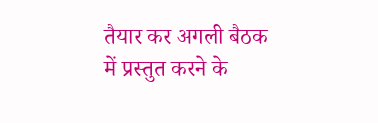तैयार कर अगली बैठक में प्रस्तुत करने के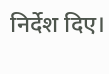निर्देश दिए।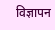विज्ञापन